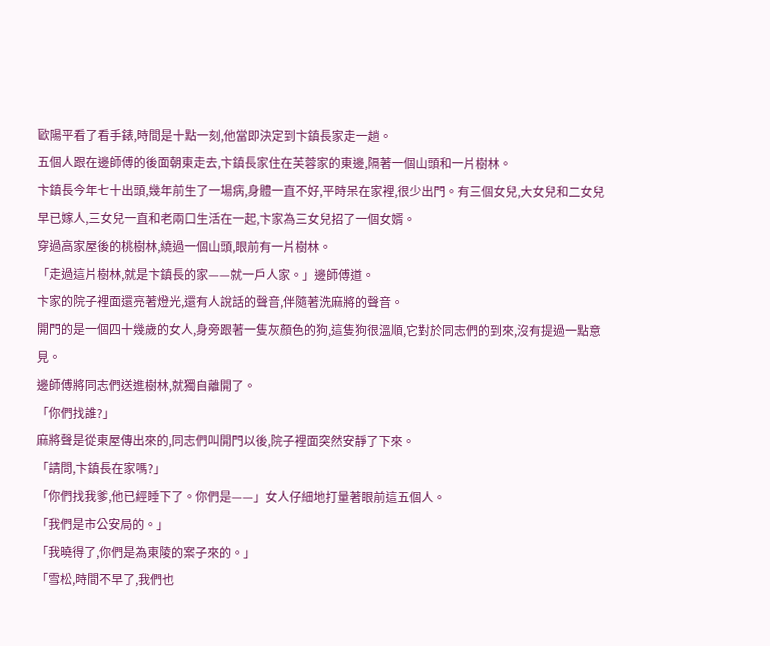歐陽平看了看手錶,時間是十點一刻,他當即決定到卞鎮長家走一趟。
五個人跟在邊師傅的後面朝東走去,卞鎮長家住在芙蓉家的東邊,隔著一個山頭和一片樹林。
卞鎮長今年七十出頭,幾年前生了一場病,身體一直不好,平時呆在家裡,很少出門。有三個女兒,大女兒和二女兒早已嫁人,三女兒一直和老兩口生活在一起,卞家為三女兒招了一個女婿。
穿過高家屋後的桃樹林,繞過一個山頭,眼前有一片樹林。
「走過這片樹林,就是卞鎮長的家——就一戶人家。」邊師傅道。
卞家的院子裡面還亮著燈光,還有人說話的聲音,伴隨著洗麻將的聲音。
開門的是一個四十幾歲的女人,身旁跟著一隻灰顏色的狗,這隻狗很溫順,它對於同志們的到來,沒有提過一點意見。
邊師傅將同志們送進樹林,就獨自離開了。
「你們找誰?」
麻將聲是從東屋傳出來的,同志們叫開門以後,院子裡面突然安靜了下來。
「請問,卞鎮長在家嗎?」
「你們找我爹,他已經睡下了。你們是——」女人仔細地打量著眼前這五個人。
「我們是市公安局的。」
「我曉得了,你們是為東陵的案子來的。」
「雪松,時間不早了,我們也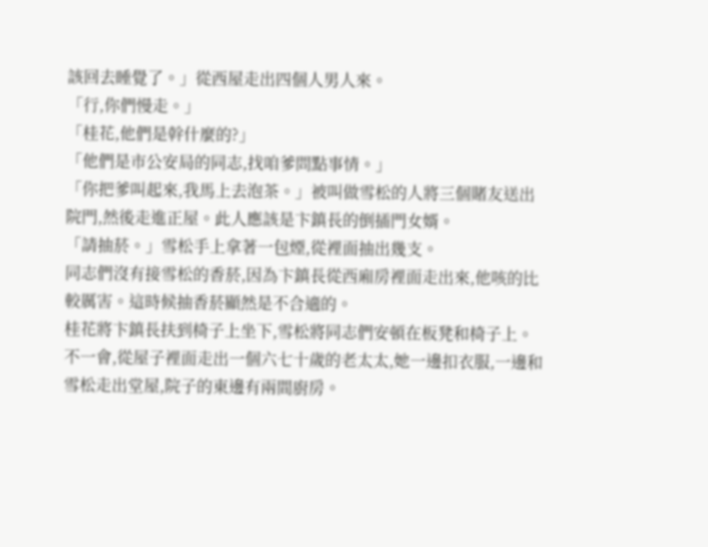該回去睡覺了。」從西屋走出四個人男人來。
「行,你們慢走。」
「桂花,他們是幹什麼的?」
「他們是市公安局的同志,找咱爹問點事情。」
「你把爹叫起來,我馬上去泡茶。」被叫做雪松的人將三個賭友送出院門,然後走進正屋。此人應該是卞鎮長的倒插門女婿。
「請抽菸。」雪松手上拿著一包煙,從裡面抽出幾支。
同志們沒有接雪松的香菸,因為卞鎮長從西廂房裡面走出來,他咳的比較厲害。這時候抽香菸顯然是不合適的。
桂花將卞鎮長扶到椅子上坐下,雪松將同志們安頓在板凳和椅子上。
不一會,從屋子裡面走出一個六七十歲的老太太,她一邊扣衣服,一邊和雪松走出堂屋,院子的東邊有兩間廚房。